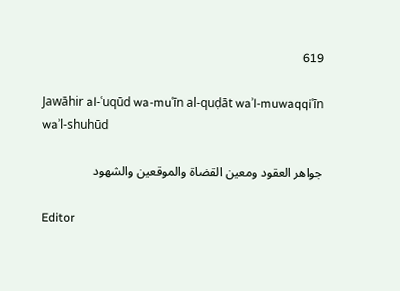619

Jawāhir al-ʿuqūd wa-muʿīn al-quḍāt waʾl-muwaqqiʿīn waʾl-shuhūd

جواهر العقود ومعين القضاة والموقعين والشهود

Editor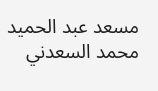مسعد عبد الحميد محمد السعدني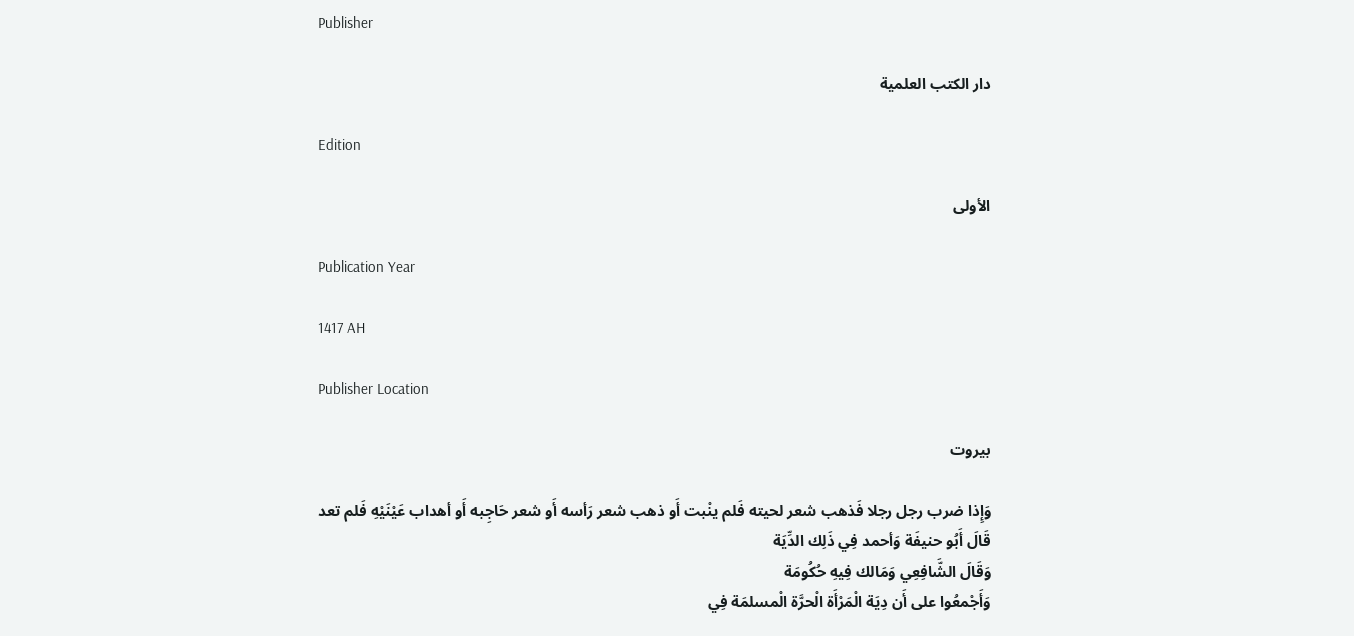Publisher

دار الكتب العلمية

Edition

الأولى

Publication Year

1417 AH

Publisher Location

بيروت

وَإِذا ضرب رجل رجلا فَذهب شعر لحيته فَلم ينْبت أَو ذهب شعر رَأسه أَو شعر حَاجِبه أَو أهداب عَيْنَيْهِ فَلم تعد
قَالَ أَبُو حنيفَة وَأحمد فِي ذَلِك الدِّيَة
وَقَالَ الشَّافِعِي وَمَالك فِيهِ حُكُومَة
وَأَجْمعُوا على أَن دِيَة الْمَرْأَة الْحرَّة الْمسلمَة فِي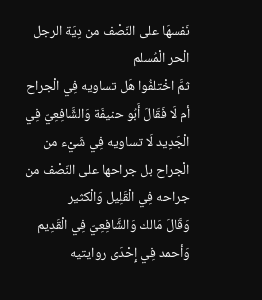نَفسهَا على النّصْف من دِيَة الرجل الْحر الْمُسلم
ثمَّ اخْتلفُوا هَل تساويه فِي الْجراح أم لَا فَقَالَ أَبُو حنيفَة وَالشَّافِعِيّ فِي الْجَدِيد لَا تساويه فِي شَيْء من الْجراح بل جراحها على النّصْف من جراحه فِي الْقَلِيل وَالْكثير
وَقَالَ مَالك وَالشَّافِعِيّ فِي الْقَدِيم وَأحمد فِي إِحْدَى روايتيه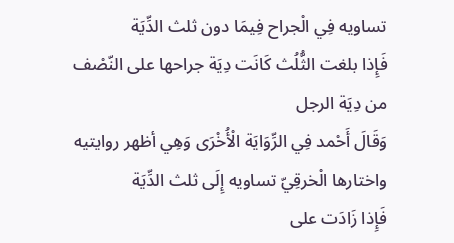تساويه فِي الْجراح فِيمَا دون ثلث الدِّيَة
فَإِذا بلغت الثُّلُث كَانَت دِيَة جراحها على النّصْف من دِيَة الرجل
وَقَالَ أَحْمد فِي الرِّوَايَة الْأُخْرَى وَهِي أظهر روايتيه واختارها الْخرقِيّ تساويه إِلَى ثلث الدِّيَة
فَإِذا زَادَت على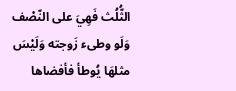الثُّلُث فَهِيَ على النّصْف
وَلَو وطىء زَوجته وَلَيْسَ مثلهَا يُوطأ فأفضاها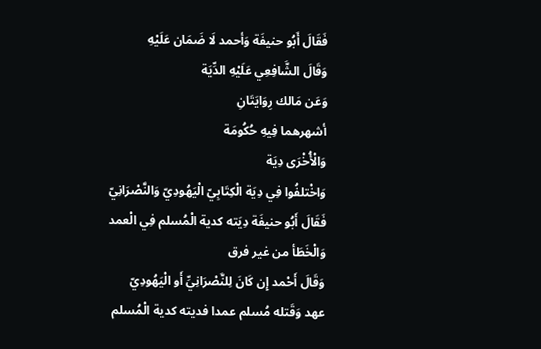فَقَالَ أَبُو حنيفَة وَأحمد لَا ضَمَان عَلَيْهِ
وَقَالَ الشَّافِعِي عَلَيْهِ الدِّيَة
وَعَن مَالك رِوَايَتَانِ
أشهرهما فِيهِ حُكُومَة
وَالْأُخْرَى دِيَة
وَاخْتلفُوا فِي دِيَة الْكِتَابِيّ الْيَهُودِيّ وَالنَّصْرَانِيّ
فَقَالَ أَبُو حنيفَة دِيَته كدية الْمُسلم فِي الْعمد وَالْخَطَأ من غير فرق
وَقَالَ أَحْمد إِن كَانَ لِلنَّصْرَانِيِّ أَو الْيَهُودِيّ عهد وَقَتله مُسلم عمدا فديته كدية الْمُسلم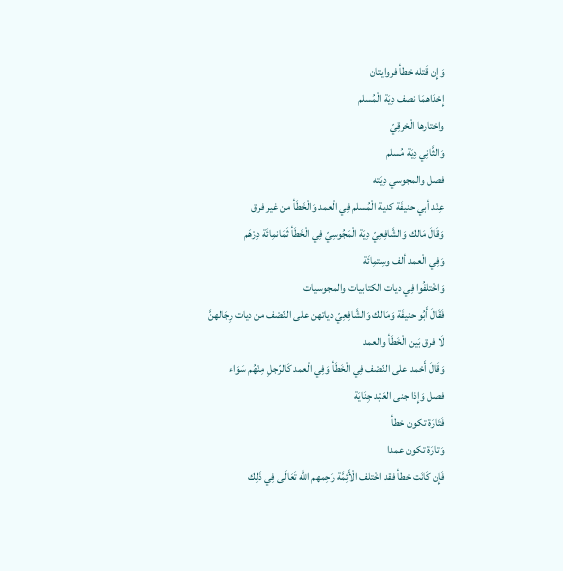وَإِن قَتله خطأ فروايتان
إِحْدَاهمَا نصف دِيَة الْمُسلم
واختارها الْخرقِيّ
وَالثَّانِي دِيَة مُسلم
فصل والمجوسي دِيَته
عِنْد أبي حنيفَة كدية الْمُسلم فِي الْعمد وَالْخَطَأ من غير فرق
وَقَالَ مَالك وَالشَّافِعِيّ دِيَة الْمَجُوسِيّ فِي الْخَطَأ ثَمَانمِائَة دِرْهَم
وَفِي الْعمد ألف وسِتمِائَة
وَاخْتلفُوا فِي ديات الكتابيات والمجوسيات
فَقَالَ أَبُو حنيفَة وَمَالك وَالشَّافِعِيّ دياتهن على النّصْف من ديات رِجَالهنَّ
لَا فرق بَين الْخَطَأ والعمد
وَقَالَ أَحْمد على النّصْف فِي الْخَطَأ وَفِي الْعمد كَالرّجلِ مِنْهُم سَوَاء
فصل وَإِذا جنى العَبْد جِنَايَة
فَتَارَة تكون خطأ
وَتارَة تكون عمدا
فَإِن كَانَت خطأ فقد اخْتلف الْأَئِمَّة رَحِمهم الله تَعَالَى فِي ذَلِك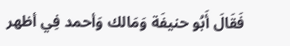فَقَالَ أَبُو حنيفَة وَمَالك وَأحمد فِي أظهر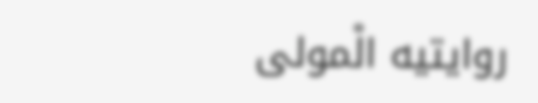روايتيه الْمولى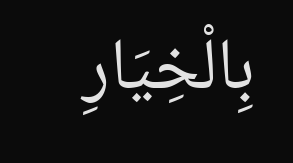بِالْخِيَارِ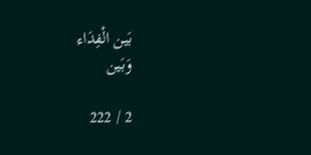بَين الْفِدَاء
وَبَين

2 / 222